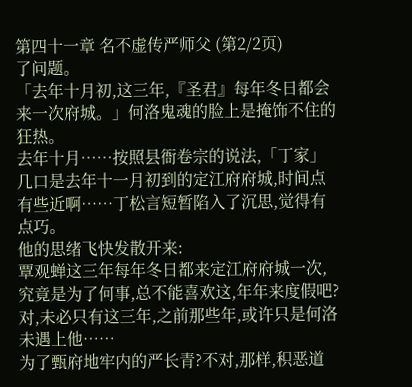第四十一章 名不虚传严师父 (第2/2页)
了问题。
「去年十月初,这三年,『圣君』每年冬日都会来一次府城。」何洛鬼魂的脸上是掩饰不住的狂热。
去年十月……按照县衙卷宗的说法,「丁家」几口是去年十一月初到的定江府府城,时间点有些近啊……丁松言短暂陷入了沉思,觉得有点巧。
他的思绪飞快发散开来:
覃观蝉这三年每年冬日都来定江府府城一次,究竟是为了何事,总不能喜欢这,年年来度假吧?
对,未必只有这三年,之前那些年,或许只是何洛未遇上他……
为了甄府地牢内的严长青?不对,那样,积恶道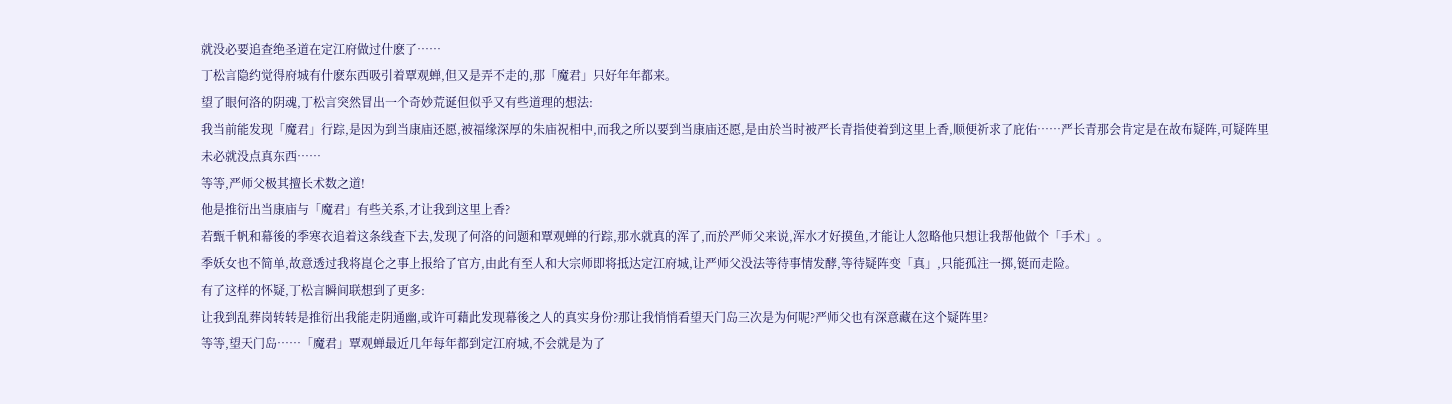就没必要追查绝圣道在定江府做过什麽了……
丁松言隐约觉得府城有什麽东西吸引着覃观蝉,但又是弄不走的,那「魔君」只好年年都来。
望了眼何洛的阴魂,丁松言突然冒出一个奇妙荒诞但似乎又有些道理的想法:
我当前能发现「魔君」行踪,是因为到当康庙还愿,被福缘深厚的朱庙祝相中,而我之所以要到当康庙还愿,是由於当时被严长青指使着到这里上香,顺便祈求了庇佑……严长青那会肯定是在故布疑阵,可疑阵里未必就没点真东西……
等等,严师父极其擅长术数之道!
他是推衍出当康庙与「魔君」有些关系,才让我到这里上香?
若甄千帆和幕後的季寒衣追着这条线查下去,发现了何洛的问题和覃观蝉的行踪,那水就真的浑了,而於严师父来说,浑水才好摸鱼,才能让人忽略他只想让我帮他做个「手术」。
季妖女也不简单,故意透过我将崑仑之事上报给了官方,由此有至人和大宗师即将抵达定江府城,让严师父没法等待事情发酵,等待疑阵变「真」,只能孤注一掷,铤而走险。
有了这样的怀疑,丁松言瞬间联想到了更多:
让我到乱葬岗转转是推衍出我能走阴通幽,或许可藉此发现幕後之人的真实身份?那让我悄悄看望天门岛三次是为何呢?严师父也有深意藏在这个疑阵里?
等等,望天门岛……「魔君」覃观蝉最近几年每年都到定江府城,不会就是为了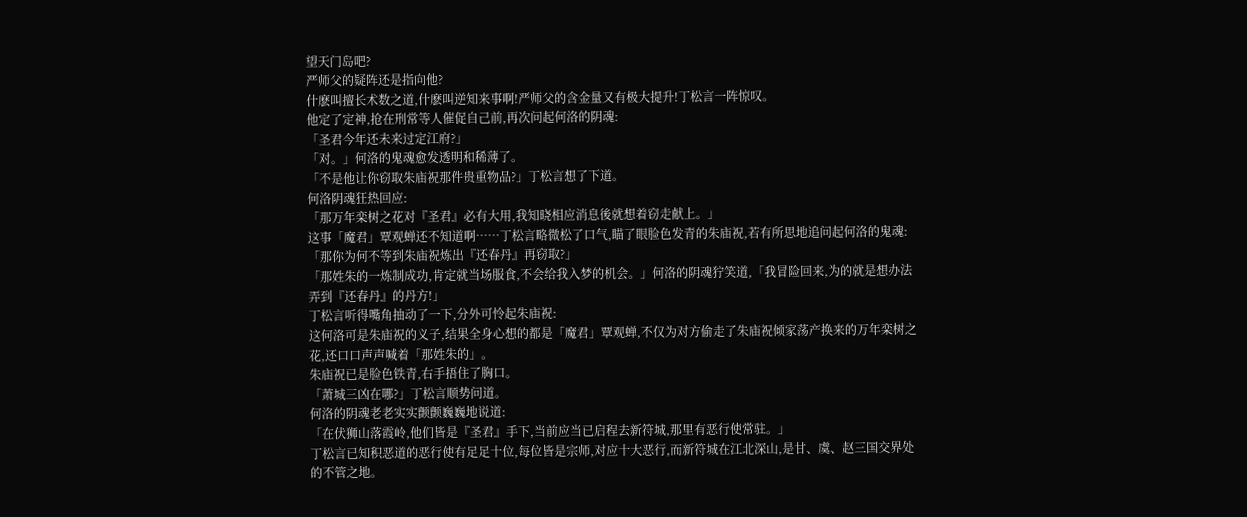望天门岛吧?
严师父的疑阵还是指向他?
什麽叫擅长术数之道,什麽叫逆知来事啊!严师父的含金量又有极大提升!丁松言一阵惊叹。
他定了定神,抢在刑常等人催促自己前,再次问起何洛的阴魂:
「圣君今年还未来过定江府?」
「对。」何洛的鬼魂愈发透明和稀薄了。
「不是他让你窃取朱庙祝那件贵重物品?」丁松言想了下道。
何洛阴魂狂热回应:
「那万年栾树之花对『圣君』必有大用,我知晓相应消息後就想着窃走献上。」
这事「魔君」覃观蝉还不知道啊……丁松言略微松了口气,瞄了眼脸色发青的朱庙祝,若有所思地追问起何洛的鬼魂:
「那你为何不等到朱庙祝炼出『还春丹』再窃取?」
「那姓朱的一炼制成功,肯定就当场服食,不会给我入梦的机会。」何洛的阴魂狞笑道,「我冒险回来,为的就是想办法弄到『还春丹』的丹方!」
丁松言听得嘴角抽动了一下,分外可怜起朱庙祝:
这何洛可是朱庙祝的义子,结果全身心想的都是「魔君」覃观蝉,不仅为对方偷走了朱庙祝倾家荡产换来的万年栾树之花,还口口声声喊着「那姓朱的」。
朱庙祝已是脸色铁青,右手捂住了胸口。
「萧城三凶在哪?」丁松言顺势问道。
何洛的阴魂老老实实颤颤巍巍地说道:
「在伏狮山落霞岭,他们皆是『圣君』手下,当前应当已启程去新符城,那里有恶行使常驻。」
丁松言已知积恶道的恶行使有足足十位,每位皆是宗师,对应十大恶行,而新符城在江北深山,是甘、虞、赵三国交界处的不管之地。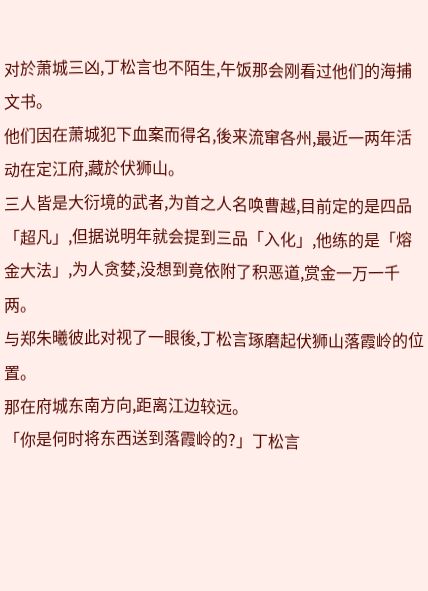对於萧城三凶,丁松言也不陌生,午饭那会刚看过他们的海捕文书。
他们因在萧城犯下血案而得名,後来流窜各州,最近一两年活动在定江府,藏於伏狮山。
三人皆是大衍境的武者,为首之人名唤曹越,目前定的是四品「超凡」,但据说明年就会提到三品「入化」,他练的是「熔金大法」,为人贪婪,没想到竟依附了积恶道,赏金一万一千两。
与郑朱曦彼此对视了一眼後,丁松言琢磨起伏狮山落霞岭的位置。
那在府城东南方向,距离江边较远。
「你是何时将东西送到落霞岭的?」丁松言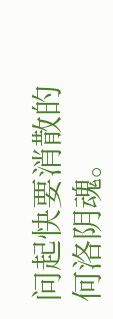问起快要消散的何洛阴魂。